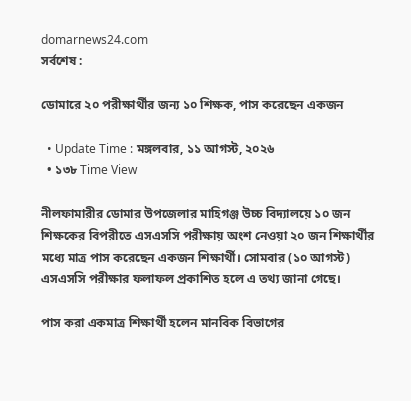domarnews24.com
সর্বশেষ :

ডোমারে ২০ পরীক্ষার্থীর জন্য ১০ শিক্ষক, পাস করেছেন একজন

  • Update Time : মঙ্গলবার, ১১ আগস্ট, ২০২৬
  • ১৩৮ Time View

নীলফামারীর ডোমার উপজেলার মাহিগঞ্জ উচ্চ বিদ্যালয়ে ১০ জন শিক্ষকের বিপরীতে এসএসসি পরীক্ষায় অংশ নেওয়া ২০ জন শিক্ষার্থীর মধ্যে মাত্র পাস করেছেন একজন শিক্ষার্থী। সোমবার (১০ আগস্ট) এসএসসি পরীক্ষার ফলাফল প্রকাশিত হলে এ তথ্য জানা গেছে।

পাস করা একমাত্র শিক্ষার্থী হলেন মানবিক বিভাগের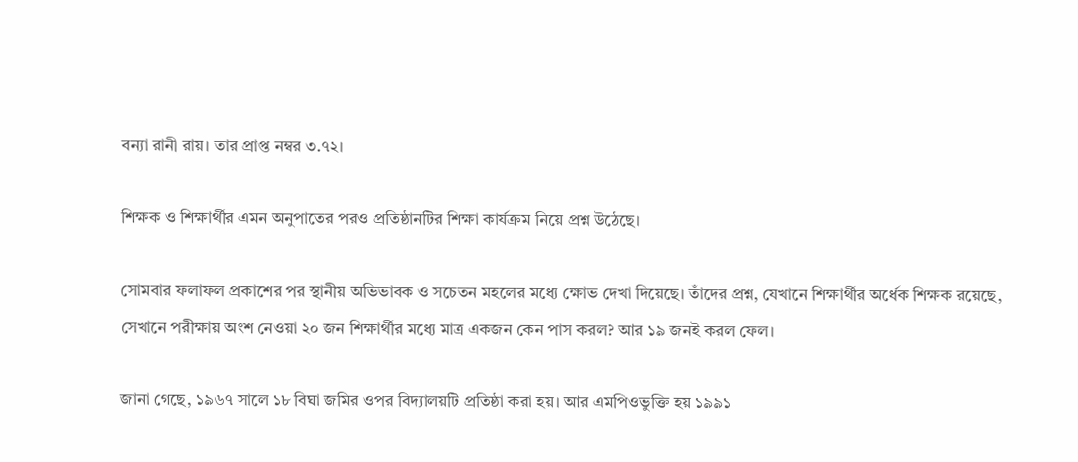বন্যা রানী রায়। তার প্রাপ্ত নম্বর ৩.৭২।

শিক্ষক ও শিক্ষার্থীর এমন অনুপাতের পরও প্রতিষ্ঠানটির শিক্ষা কার্যক্রম নিয়ে প্রশ্ন উঠেছে।

সোমবার ফলাফল প্রকাশের পর স্থানীয় অভিভাবক ও সচেতন মহলের মধ্যে ক্ষোভ দেখা দিয়েছে। তাঁদের প্রশ্ন, যেখানে শিক্ষার্থীর অর্ধেক শিক্ষক রয়েছে, সেখানে পরীক্ষায় অংশ নেওয়া ২০ জন শিক্ষার্থীর মধ্যে মাত্র একজন কেন পাস করল? আর ১৯ জনই করল ফেল।

জানা গেছে, ১৯৬৭ সালে ১৮ বিঘা জমির ওপর বিদ্যালয়টি প্রতিষ্ঠা করা হয়। আর এমপিওভুক্তি হয় ১৯৯১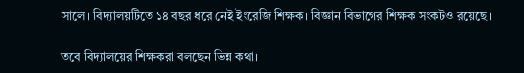সালে। বিদ্যালয়টিতে ১৪ বছর ধরে নেই ইংরেজি শিক্ষক। বিজ্ঞান বিভাগের শিক্ষক সংকটও রয়েছে।

তবে বিদ্যালয়ের শিক্ষকরা বলছেন ভিন্ন কথা।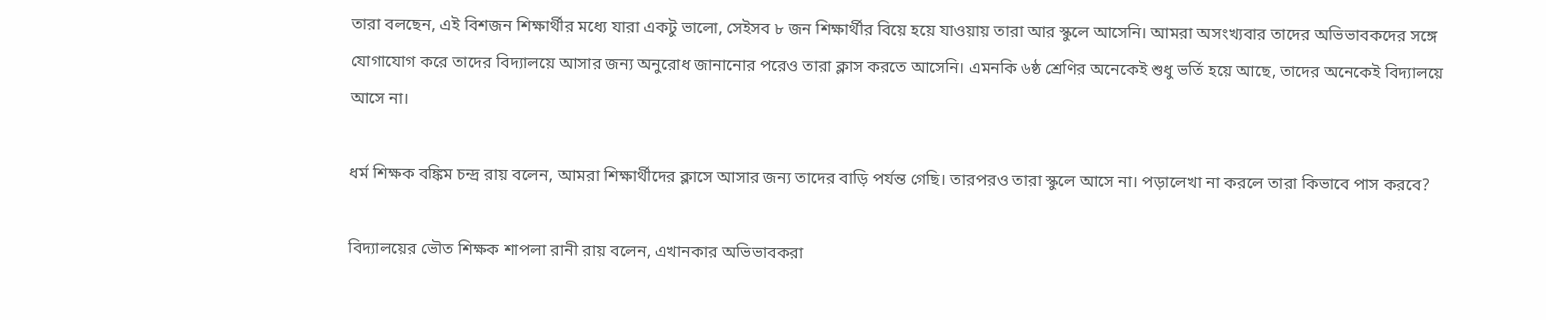তারা বলছেন, এই বিশজন শিক্ষার্থীর মধ্যে যারা একটু ভালো, সেইসব ৮ জন শিক্ষার্থীর বিয়ে হয়ে যাওয়ায় তারা আর স্কুলে আসেনি। আমরা অসংখ্যবার তাদের অভিভাবকদের সঙ্গে যোগাযোগ করে তাদের বিদ্যালয়ে আসার জন্য অনুরোধ জানানোর পরেও তারা ক্লাস করতে আসেনি। এমনকি ৬ষ্ঠ শ্রেণির অনেকেই শুধু ভর্তি হয়ে আছে, তাদের অনেকেই বিদ্যালয়ে আসে না।

ধর্ম শিক্ষক বঙ্কিম চন্দ্র রায় বলেন, আমরা শিক্ষার্থীদের ক্লাসে আসার জন্য তাদের বাড়ি পর্যন্ত গেছি। তারপরও তারা স্কুলে আসে না। পড়ালেখা না করলে তারা কিভাবে পাস করবে?

বিদ্যালয়ের ভৌত শিক্ষক শাপলা রানী রায় বলেন, এখানকার অভিভাবকরা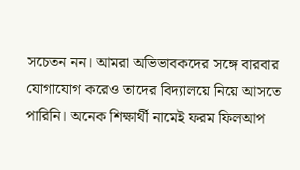সচেতন নন। আমরা অভিভাবকদের সঙ্গে বারবার যোগাযোগ করেও তাদের বিদ্যালয়ে নিয়ে আসতে পারিনি। অনেক শিক্ষার্থী নামেই ফরম ফিলআপ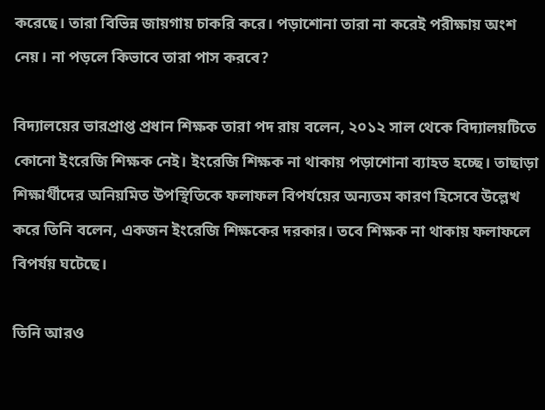করেছে। তারা বিভিন্ন জায়গায় চাকরি করে। পড়াশোনা তারা না করেই পরীক্ষায় অংশ নেয়। না পড়লে কিভাবে তারা পাস করবে?

বিদ্যালয়ের ভারপ্রাপ্ত প্রধান শিক্ষক তারা পদ রায় বলেন, ২০১২ সাল থেকে বিদ্যালয়টিতে কোনো ইংরেজি শিক্ষক নেই। ইংরেজি শিক্ষক না থাকায় পড়াশোনা ব্যাহত হচ্ছে। তাছাড়া শিক্ষার্থীদের অনিয়মিত উপস্থিতিকে ফলাফল বিপর্যয়ের অন্যতম কারণ হিসেবে উল্লেখ করে তিনি বলেন, একজন ইংরেজি শিক্ষকের দরকার। তবে শিক্ষক না থাকায় ফলাফলে বিপর্যয় ঘটেছে।

তিনি আরও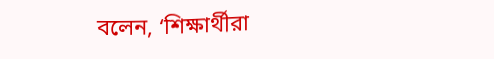বলেন, ‘শিক্ষার্থীরা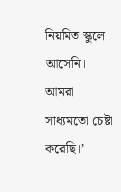নিয়মিত স্কুলে আসেনি। আমরা সাধ্যমতো চেষ্টা করেছি।’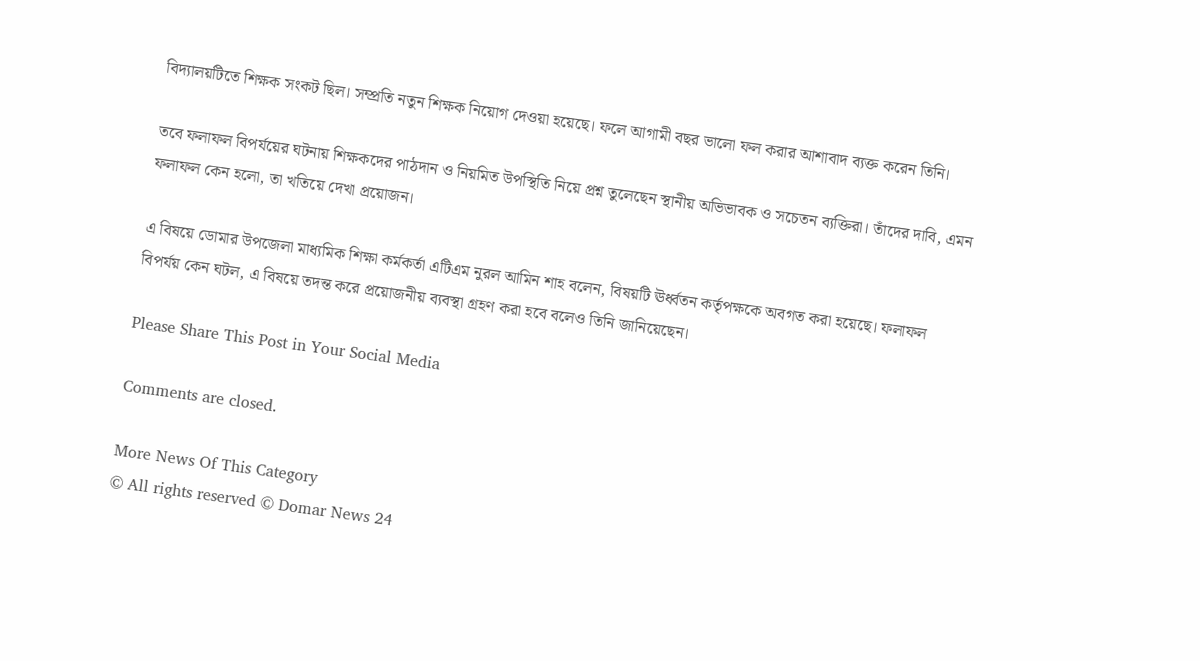বিদ্যালয়টিতে শিক্ষক সংকট ছিল। সম্প্রতি নতুন শিক্ষক নিয়োগ দেওয়া হয়েছে। ফলে আগামী বছর ভালো ফল করার আশাবাদ ব্যক্ত করেন তিনি।

তবে ফলাফল বিপর্যয়ের ঘটনায় শিক্ষকদের পাঠদান ও নিয়মিত উপস্থিতি নিয়ে প্রশ্ন তুলেছেন স্থানীয় অভিভাবক ও সচেতন ব্যক্তিরা। তাঁদের দাবি, এমন ফলাফল কেন হলো, তা খতিয়ে দেখা প্রয়োজন।

এ বিষয়ে ডোমার উপজেলা মাধ্যমিক শিক্ষা কর্মকর্তা এটিএম নুরল আমিন শাহ বলেন, বিষয়টি ঊর্ধ্বতন কর্তৃপক্ষকে অবগত করা হয়েছে। ফলাফল বিপর্যয় কেন ঘটল, এ বিষয়ে তদন্ত করে প্রয়োজনীয় ব্যবস্থা গ্রহণ করা হবে বলেও তিনি জানিয়েছেন।

Please Share This Post in Your Social Media

Comments are closed.

More News Of This Category
© All rights reserved © Domar News 24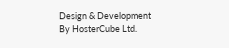Design & Development By HosterCube Ltd.